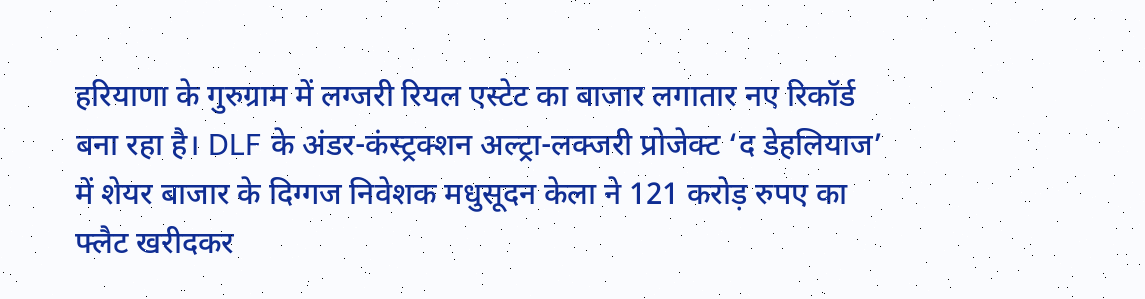हरियाणा के गुरुग्राम में लग्जरी रियल एस्टेट का बाजार लगातार नए रिकॉर्ड बना रहा है। DLF के अंडर-कंस्ट्रक्शन अल्ट्रा-लक्जरी प्रोजेक्ट ‘द डेहलियाज’ में शेयर बाजार के दिग्गज निवेशक मधुसूदन केला ने 121 करोड़ रुपए का फ्लैट खरीदकर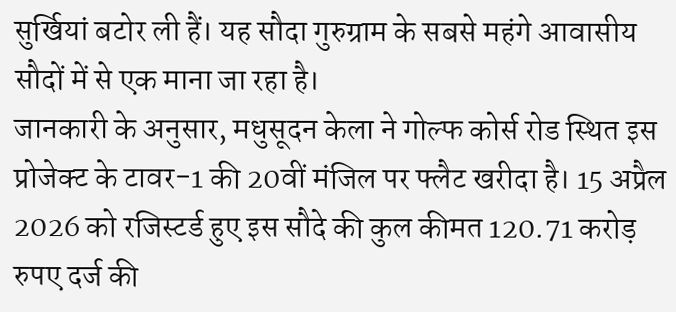सुर्खियां बटोर ली हैं। यह सौदा गुरुग्राम के सबसे महंगे आवासीय सौदों में से एक माना जा रहा है।
जानकारी के अनुसार, मधुसूदन केला ने गोल्फ कोर्स रोड स्थित इस प्रोजेक्ट के टावर-1 की 20वीं मंजिल पर फ्लैट खरीदा है। 15 अप्रैल 2026 को रजिस्टर्ड हुए इस सौदे की कुल कीमत 120.71 करोड़ रुपए दर्ज की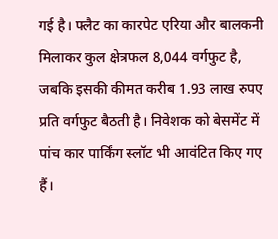गई है। फ्लैट का कारपेट एरिया और बालकनी मिलाकर कुल क्षेत्रफल 8,044 वर्गफुट है, जबकि इसकी कीमत करीब 1.93 लाख रुपए प्रति वर्गफुट बैठती है। निवेशक को बेसमेंट में पांच कार पार्किंग स्लॉट भी आवंटित किए गए हैं।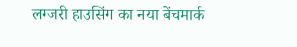लग्जरी हाउसिंग का नया बेंचमार्क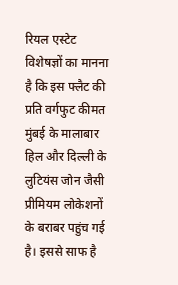रियल एस्टेट विशेषज्ञों का मानना है कि इस फ्लैट की प्रति वर्गफुट कीमत मुंबई के मालाबार हिल और दिल्ली के लुटियंस जोन जैसी प्रीमियम लोकेशनों के बराबर पहुंच गई है। इससे साफ है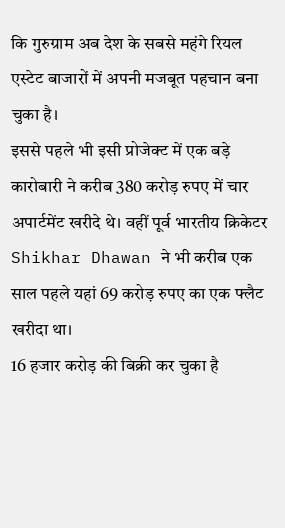कि गुरुग्राम अब देश के सबसे महंगे रियल एस्टेट बाजारों में अपनी मजबूत पहचान बना चुका है।
इससे पहले भी इसी प्रोजेक्ट में एक बड़े कारोबारी ने करीब 380 करोड़ रुपए में चार अपार्टमेंट खरीदे थे। वहीं पूर्व भारतीय क्रिकेटर Shikhar Dhawan ने भी करीब एक साल पहले यहां 69 करोड़ रुपए का एक फ्लैट खरीदा था।
16 हजार करोड़ की बिक्री कर चुका है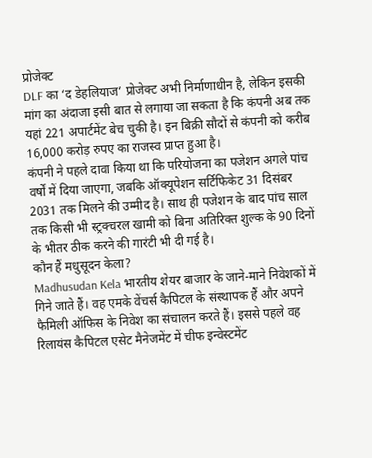प्रोजेक्ट
DLF का ‘द डेहलियाज’ प्रोजेक्ट अभी निर्माणाधीन है, लेकिन इसकी मांग का अंदाजा इसी बात से लगाया जा सकता है कि कंपनी अब तक यहां 221 अपार्टमेंट बेच चुकी है। इन बिक्री सौदों से कंपनी को करीब 16,000 करोड़ रुपए का राजस्व प्राप्त हुआ है।
कंपनी ने पहले दावा किया था कि परियोजना का पजेशन अगले पांच वर्षों में दिया जाएगा, जबकि ऑक्यूपेशन सर्टिफिकेट 31 दिसंबर 2031 तक मिलने की उम्मीद है। साथ ही पजेशन के बाद पांच साल तक किसी भी स्ट्रक्चरल खामी को बिना अतिरिक्त शुल्क के 90 दिनों के भीतर ठीक करने की गारंटी भी दी गई है।
कौन हैं मधुसूदन केला?
Madhusudan Kela भारतीय शेयर बाजार के जाने-माने निवेशकों में गिने जाते हैं। वह एमके वेंचर्स कैपिटल के संस्थापक हैं और अपने फैमिली ऑफिस के निवेश का संचालन करते हैं। इससे पहले वह रिलायंस कैपिटल एसेट मैनेजमेंट में चीफ इन्वेस्टमेंट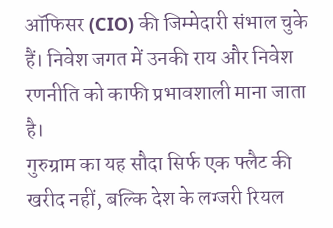ऑफिसर (CIO) की जिम्मेदारी संभाल चुके हैं। निवेश जगत में उनकी राय और निवेश रणनीति को काफी प्रभावशाली माना जाता है।
गुरुग्राम का यह सौदा सिर्फ एक फ्लैट की खरीद नहीं, बल्कि देश के लग्जरी रियल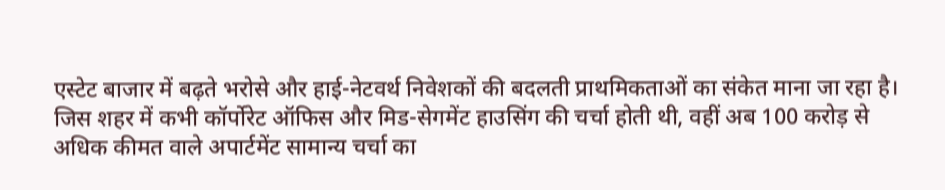एस्टेट बाजार में बढ़ते भरोसे और हाई-नेटवर्थ निवेशकों की बदलती प्राथमिकताओं का संकेत माना जा रहा है। जिस शहर में कभी कॉर्पोरेट ऑफिस और मिड-सेगमेंट हाउसिंग की चर्चा होती थी, वहीं अब 100 करोड़ से अधिक कीमत वाले अपार्टमेंट सामान्य चर्चा का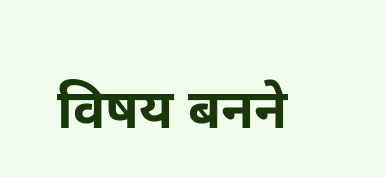विषय बनने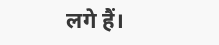लगे हैं।